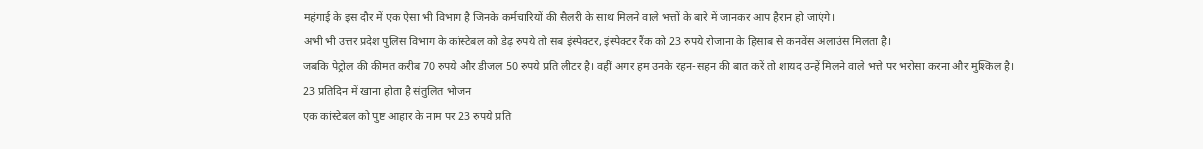महंगाई के इस दौर में एक ऐसा भी विभाग है जिनके कर्मचारियों की सैलरी के साथ मिलने वाले भत्तों के बारे में जानकर आप हैरान हो जाएंगे।
अभी भी उत्तर प्रदेश पुलिस विभाग के कांस्टेबल को डेढ़ रुपये तो सब इंस्पेक्टर, इंस्पेक्टर रैंक को 23 रुपये रोजाना के हिसाब से कनवेंस अलाउंस मिलता है।
जबकि पेट्रोल की कीमत करीब 70 रुपये और डीजल 50 रुपये प्रति लीटर है। वहीं अगर हम उनके रहन-सहन की बात करें तो शायद उन्हें मिलने वाले भत्ते पर भरोसा करना और मुश्किल है।
23 प्रतिदिन में खाना होता है संतुलित भोजन
एक कांस्टेबल को पुष्ट आहार के नाम पर 23 रुपये प्रति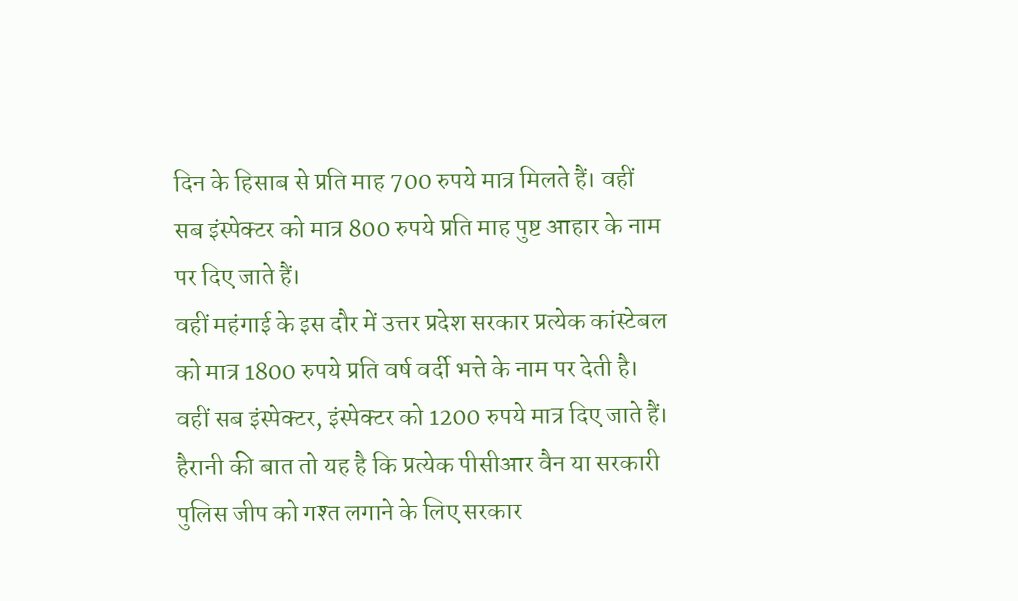दिन के हिसाब से प्रति माह 700 रुपये मात्र मिलते हैं। वहीं सब इंस्पेक्टर को मात्र 800 रुपये प्रति माह पुष्ट आहार के नाम पर दिए जाते हैं।
वहीं महंगाई के इस दौर में उत्तर प्रदेश सरकार प्रत्येक कांस्टेबल को मात्र 1800 रुपये प्रति वर्ष वर्दी भत्ते के नाम पर देती है। वहीं सब इंस्पेक्टर, इंस्पेक्टर को 1200 रुपये मात्र दिए जाते हैं।
हैरानी की बात तो यह है कि प्रत्येक पीसीआर वैन या सरकारी पुलिस जीप को गश्त लगाने के लिए सरकार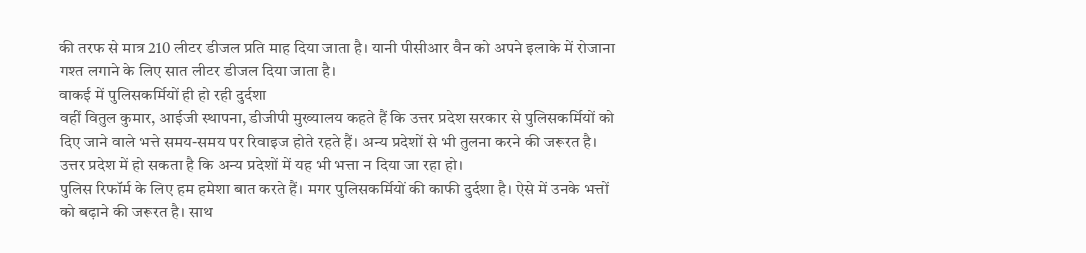की तरफ से मात्र 210 लीटर डीजल प्रति माह दिया जाता है। यानी पीसीआर वैन को अपने इलाके में रोजाना गश्त लगाने के लिए सात लीटर डीजल दिया जाता है।
वाकई में पुलिसकर्मियों ही हो रही दुर्दशा
वहीं वितुल कुमार, आईजी स्थापना, डीजीपी मुख्यालय कहते हैं कि उत्तर प्रदेश सरकार से पुलिसकर्मियों को दिए जाने वाले भत्ते समय-समय पर रिवाइज होते रहते हैं। अन्य प्रदेशों से भी तुलना करने की जरूरत है। उत्तर प्रदेश में हो सकता है कि अन्य प्रदेशों में यह भी भत्ता न दिया जा रहा हो।
पुलिस रिफॉर्म के लिए हम हमेशा बात करते हैं। मगर पुलिसकर्मियों की काफी दुर्दशा है। ऐसे में उनके भत्तों को बढ़ाने की जरूरत है। साथ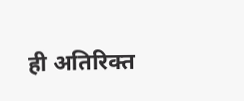ही अतिरिक्त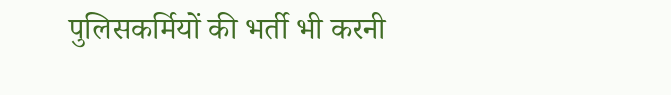पुलिसकर्मियों की भर्ती भी करनी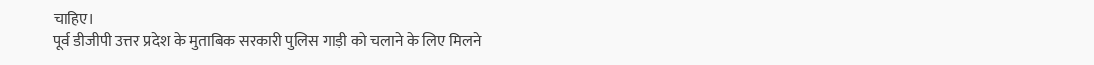चाहिए।
पूर्व डीजीपी उत्तर प्रदेश के मुताबिक सरकारी पुलिस गाड़ी को चलाने के लिए मिलने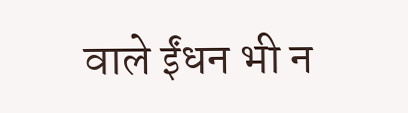वाले ईंधन भी न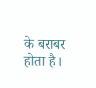के बराबर होता है।